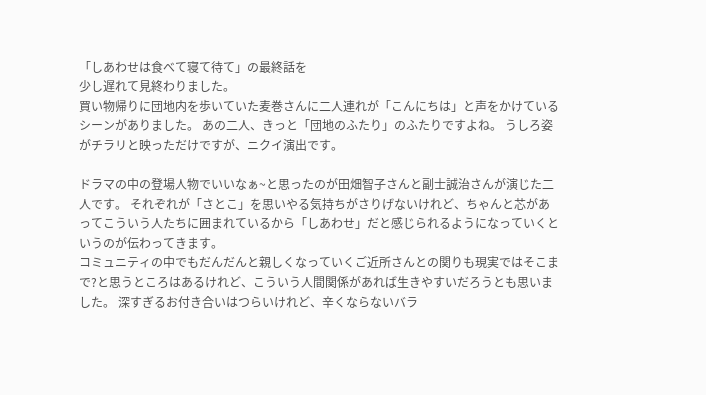「しあわせは食べて寝て待て」の最終話を
少し遅れて見終わりました。
買い物帰りに団地内を歩いていた麦巻さんに二人連れが「こんにちは」と声をかけているシーンがありました。 あの二人、きっと「団地のふたり」のふたりですよね。 うしろ姿がチラリと映っただけですが、ニクイ演出です。

ドラマの中の登場人物でいいなぁ~と思ったのが田畑智子さんと副士誠治さんが演じた二人です。 それぞれが「さとこ」を思いやる気持ちがさりげないけれど、ちゃんと芯があってこういう人たちに囲まれているから「しあわせ」だと感じられるようになっていくというのが伝わってきます。
コミュニティの中でもだんだんと親しくなっていくご近所さんとの関りも現実ではそこまで?と思うところはあるけれど、こういう人間関係があれば生きやすいだろうとも思いました。 深すぎるお付き合いはつらいけれど、辛くならないバラ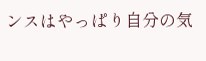ンスはやっぱり自分の気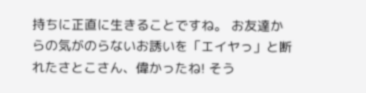持ちに正直に生きることですね。 お友達からの気がのらないお誘いを「エイヤっ」と断れたさとこさん、偉かったね! そう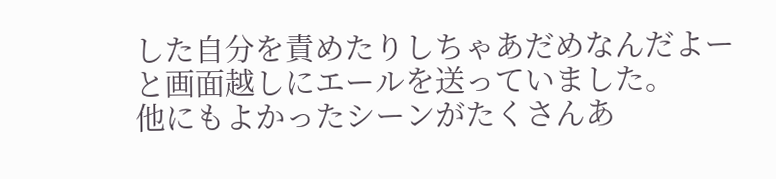した自分を責めたりしちゃあだめなんだよーと画面越しにエールを送っていました。
他にもよかったシーンがたくさんあ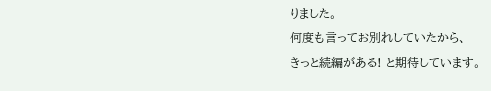りました。
何度も言ってお別れしていたから、
きっと続編がある! と期待しています。